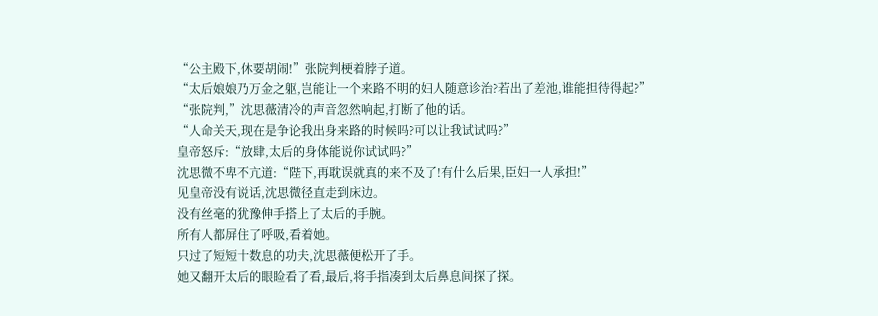“公主殿下,休要胡闹!”张院判梗着脖子道。
“太后娘娘乃万金之躯,岂能让一个来路不明的妇人随意诊治?若出了差池,谁能担待得起?”
“张院判,”沈思薇清冷的声音忽然响起,打断了他的话。
“人命关天,现在是争论我出身来路的时候吗?可以让我试试吗?”
皇帝怒斥:“放肆,太后的身体能说你试试吗?”
沈思微不卑不亢道:“陛下,再耽误就真的来不及了!有什么后果,臣妇一人承担!”
见皇帝没有说话,沈思微径直走到床边。
没有丝毫的犹豫伸手搭上了太后的手腕。
所有人都屏住了呼吸,看着她。
只过了短短十数息的功夫,沈思薇便松开了手。
她又翻开太后的眼睑看了看,最后,将手指凑到太后鼻息间探了探。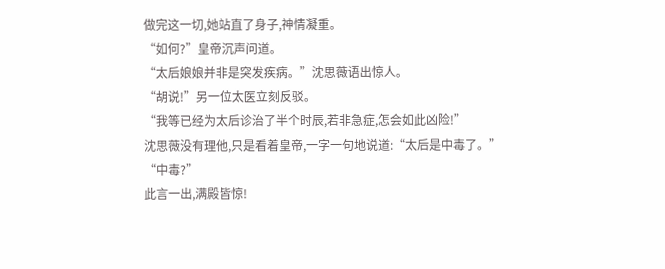做完这一切,她站直了身子,神情凝重。
“如何?”皇帝沉声问道。
“太后娘娘并非是突发疾病。”沈思薇语出惊人。
“胡说!”另一位太医立刻反驳。
“我等已经为太后诊治了半个时辰,若非急症,怎会如此凶险!”
沈思薇没有理他,只是看着皇帝,一字一句地说道:“太后是中毒了。”
“中毒?”
此言一出,满殿皆惊!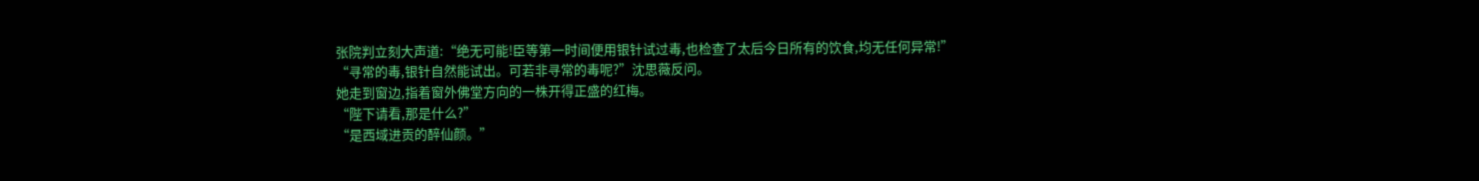张院判立刻大声道:“绝无可能!臣等第一时间便用银针试过毒,也检查了太后今日所有的饮食,均无任何异常!”
“寻常的毒,银针自然能试出。可若非寻常的毒呢?”沈思薇反问。
她走到窗边,指着窗外佛堂方向的一株开得正盛的红梅。
“陛下请看,那是什么?”
“是西域进贡的醉仙颜。”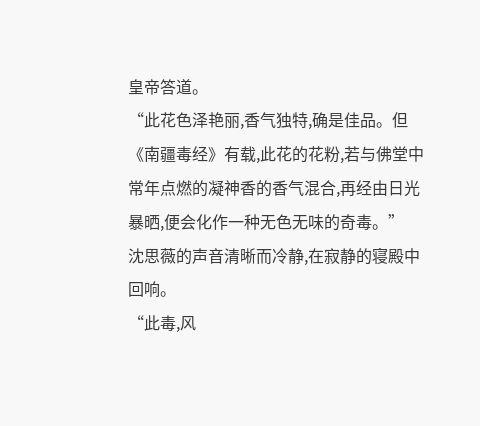皇帝答道。
“此花色泽艳丽,香气独特,确是佳品。但《南疆毒经》有载,此花的花粉,若与佛堂中常年点燃的凝神香的香气混合,再经由日光暴晒,便会化作一种无色无味的奇毒。”
沈思薇的声音清晰而冷静,在寂静的寝殿中回响。
“此毒,风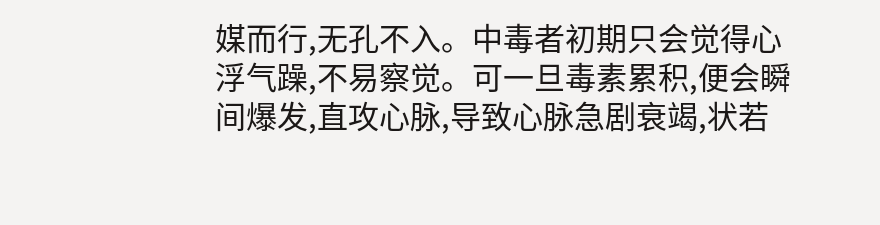媒而行,无孔不入。中毒者初期只会觉得心浮气躁,不易察觉。可一旦毒素累积,便会瞬间爆发,直攻心脉,导致心脉急剧衰竭,状若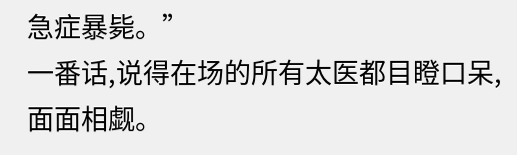急症暴毙。”
一番话,说得在场的所有太医都目瞪口呆,面面相觑。